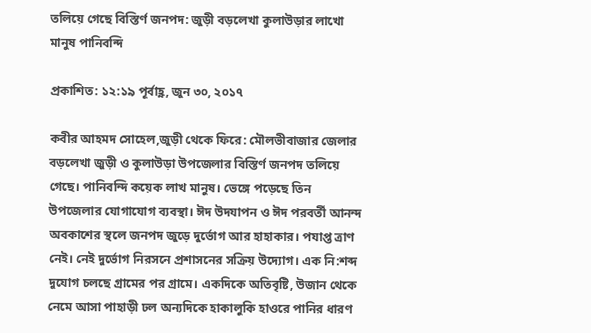তলিয়ে গেছে বিস্তির্ণ জনপদ: জুড়ী বড়লেখা কুলাউড়ার লাখো মানুষ পানিবন্দি

প্রকাশিত: ১২:১৯ পূর্বাহ্ণ, জুন ৩০, ২০১৭

কবীর আহমদ সোহেল,জুড়ী থেকে ফিরে: মৌলভীবাজার জেলার বড়লেখা জুড়ী ও কুলাউড়া উপজেলার বিস্তির্ণ জনপদ তলিয়ে গেছে। পানিবন্দি কয়েক লাখ মানুষ। ভেঙ্গে পড়েছে তিন উপজেলার যোগাযোগ ব্যবস্থা। ঈদ উদযাপন ও ঈদ পরবর্তী আনন্দ অবকাশের স্থলে জনপদ জুড়ে দুর্ভোগ আর হাহাকার। পযাপ্ত ত্রাণ নেই। নেই দুর্ভোগ নিরসনে প্রশাসনের সক্রিয় উদ্যোগ। এক নি:শব্দ দুযোগ চলছে গ্রামের পর গ্রামে। একদিকে অতিবৃষ্টি, উজান থেকে নেমে আসা পাহাড়ী ঢল অন্যদিকে হাকালুকি হাওরে পানির ধারণ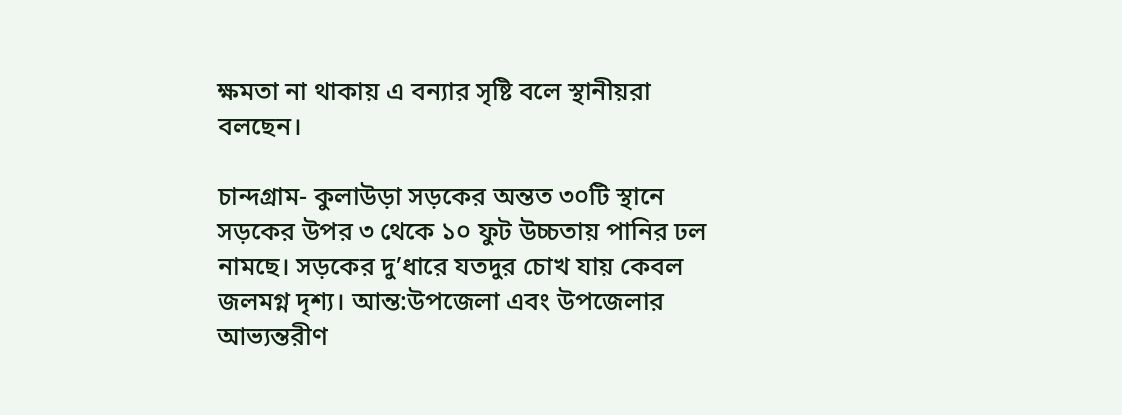ক্ষমতা না থাকায় এ বন্যার সৃষ্টি বলে স্থানীয়রা বলছেন।

চান্দগ্রাম- কুলাউড়া সড়কের অন্তত ৩০টি স্থানে সড়কের উপর ৩ থেকে ১০ ফুট উচ্চতায় পানির ঢল নামছে। সড়কের দু’ধারে যতদুর চোখ যায় কেবল জলমগ্ন দৃশ্য। আন্ত:উপজেলা এবং উপজেলার আভ্যন্তরীণ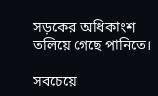সড়কের অধিকাংশ তলিয়ে গেছে পানিতে।

সবচেয়ে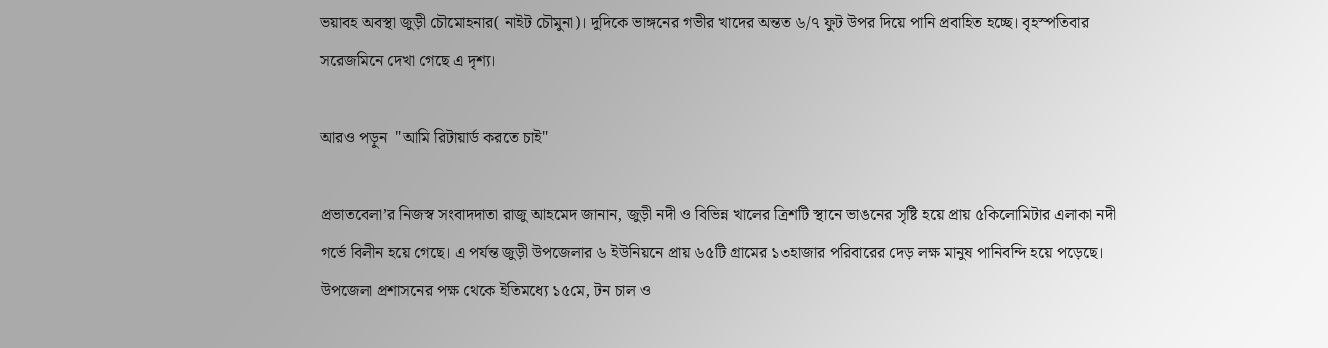ভয়াবহ অবস্থা জুড়ী চৌমোহনার( নাইট চৌমুনা)। দুদিকে ভাঙ্গনের গভীর খাদের অন্তত ৬/৭ ফুট উপর দিয়ে পানি প্রবাহিত হচ্ছে। বৃহস্পতিবার সরেজমিনে দেখা গেছে এ দৃশ্য।

আরও পড়ুন  "আমি রিটায়ার্ড করতে চাই"

প্রভাতবেলা’র নিজস্ব সংবাদদাতা রাজু আহমেদ জানান, জুড়ী নদী ও বিভিন্ন খালের ত্রিশটি স্থানে ভাঙনের সৃষ্টি হয়ে প্রায় ৫কিলোমিটার এলাকা নদী গর্ভে বিলীন হয়ে গেছে। এ পর্যন্ত জুড়ী উপজেলার ৬ ইউনিয়নে প্রায় ৬৫টি গ্রামের ১৩হাজার পরিবারের দেড় লক্ষ মানুষ পানিবন্দি হয়ে পড়েছে। উপজেলা প্রশাসনের পক্ষ থেকে ইতিমধ্যে ১৫মে, টন চাল ও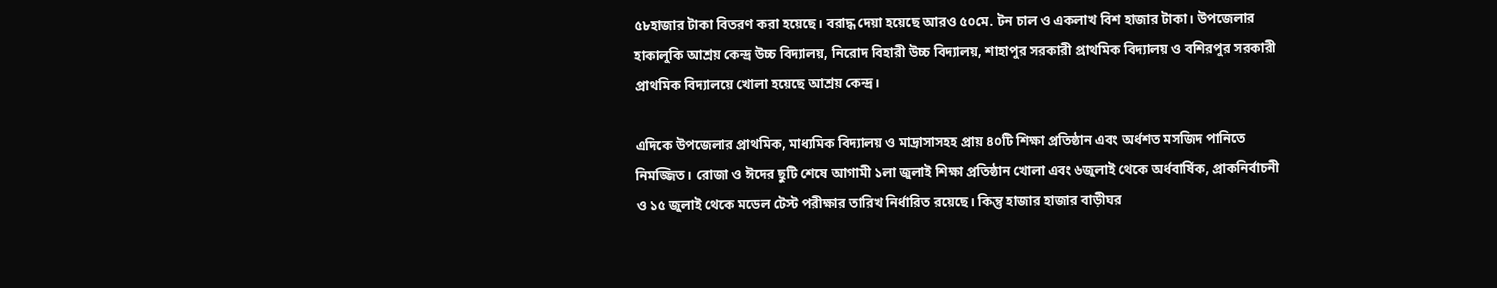৫৮হাজার টাকা বিতরণ করা হয়েছে। বরাদ্ধ দেয়া হয়েছে আরও ৫০মে. টন চাল ও একলাখ বিশ হাজার টাকা। উপজেলার হাকালুকি আশ্রয় কেন্দ্র উচ্চ বিদ্যালয়, নিরোদ বিহারী উচ্চ বিদ্যালয়, শাহাপুর সরকারী প্রাথমিক বিদ্যালয় ও বশিরপুর সরকারী প্রাথমিক বিদ্যালয়ে খোলা হয়েছে আশ্রয় কেন্দ্র।

এদিকে উপজেলার প্রাথমিক, মাধ্যমিক বিদ্যালয় ও মাদ্রাসাসহহ প্রায় ৪০টি শিক্ষা প্রতিষ্ঠান এবং অর্ধশত মসজিদ পানিতে নিমজ্জিত। রোজা ও ঈদের ছুটি শেষে আগামী ১লা জুলাই শিক্ষা প্রতিষ্ঠান খোলা এবং ৬জুলাই থেকে অর্ধবার্ষিক, প্রাকনির্বাচনী ও ১৫ জুলাই থেকে মডেল টেস্ট পরীক্ষার তারিখ নির্ধারিত রয়েছে। কিন্তু হাজার হাজার বাড়ীঘর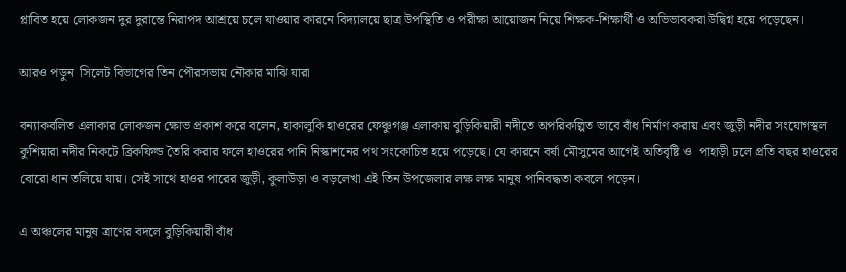প্লাবিত হয়ে লোকজন দুর দুরান্তে নিরাপদ আশ্রয়ে চলে যাওয়ার কারনে বিদ্যালয়ে ছাত্র উপস্থিতি ও পরীক্ষা আয়োজন নিয়ে শিক্ষক-শিক্ষার্থী ও অভিভাবকরা উদ্বিগ্ন হয়ে পড়েছেন।

আরও পড়ুন  সিলেট বিভাগের তিন পৌরসভায় নৌকার মাঝি যারা

বন্যাকবলিত এলাকার লোকজন ক্ষোভ প্রকাশ করে বলেন, হাকালুকি হাওরের ফেঞ্চুগঞ্জ এলাকায় বুড়িকিয়ারী নদীতে অপরিকল্পিত ভাবে বাঁধ নির্মাণ করায় এবং জুড়ী নদীর সংযোগস্থল কুশিয়ারা নদীর নিকটে ব্রিকফিল্ড তৈরি করার ফলে হাওরের পানি নিস্কাশনের পথ সংকোচিত হয়ে পড়েছে। যে কারনে বর্ষা মৌসুমের আগেই অতিবৃষ্টি ও  পাহাড়ী ঢলে প্রতি বছর হাওরের বোরো ধান তলিয়ে যায়। সেই সাথে হাওর পারের জুড়ী, কুলাউড়া ও বড়লেখা এই তিন উপজেলার লক্ষ লক্ষ মানুষ পানিবদ্ধতা কবলে পড়েন।

এ অঞ্চলের মানুষ ত্রাণের বদলে বুড়িকিয়ারী বাঁধ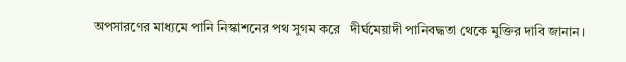অপসারণের মাধ্যমে পানি নিস্কাশনের পথ সুগম করে   দীর্ঘমেয়াদী পানিবদ্ধতা থেকে মুক্তির দাবি জানান।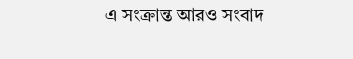এ সংক্রান্ত আরও সংবাদ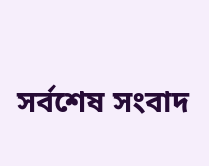সর্বশেষ সংবাদ